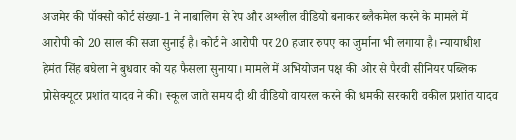अजमेर की पॉक्सो कोर्ट संख्या-1 ने नाबालिग से रेप और अश्लील वीडियो बनाकर ब्लैकमेल करने के मामले में आरोपी को 20 साल की सजा सुनाई है। कोर्ट ने आरोपी पर 20 हजार रुपए का जुर्माना भी लगाया है। न्यायाधीश हेमंत सिंह बघेला ने बुधवार को यह फैसला सुनाया। मामले में अभियोजन पक्ष की ओर से पैरवी सीनियर पब्लिक प्रोसेक्यूटर प्रशांत यादव ने की। स्कूल जाते समय दी थी वीडियो वायरल करने की धमकी सरकारी वकील प्रशांत यादव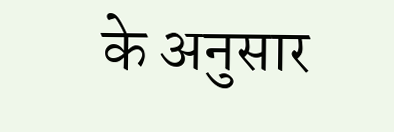के अनुसार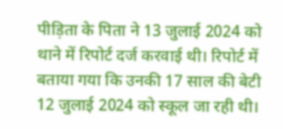पीड़िता के पिता ने 13 जुलाई 2024 को थाने में रिपोर्ट दर्ज करवाई थी। रिपोर्ट में बताया गया कि उनकी 17 साल की बेटी 12 जुलाई 2024 को स्कूल जा रही थी।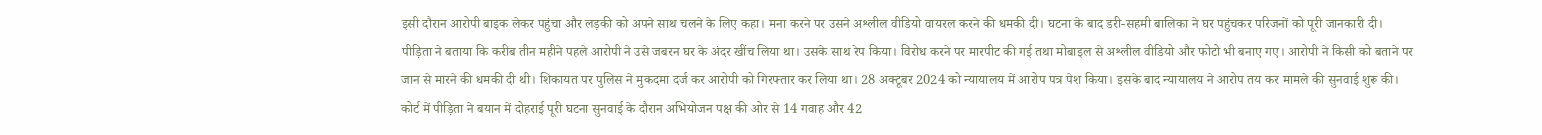इसी दौरान आरोपी बाइक लेकर पहुंचा और लड़की को अपने साथ चलने के लिए कहा। मना करने पर उसने अश्लील वीडियो वायरल करने की धमकी दी। घटना के बाद डरी-सहमी बालिका ने घर पहुंचकर परिजनों को पूरी जानकारी दी। पीड़िता ने बताया कि करीब तीन महीने पहले आरोपी ने उसे जबरन घर के अंदर खींच लिया था। उसके साथ रेप किया। विरोध करने पर मारपीट की गई तथा मोबाइल से अश्लील वीडियो और फोटो भी बनाए गए। आरोपी ने किसी को बताने पर जान से मारने की धमकी दी थी। शिकायत पर पुलिस ने मुकदमा दर्ज कर आरोपी को गिरफ्तार कर लिया था। 28 अक्टूबर 2024 को न्यायालय में आरोप पत्र पेश किया। इसके बाद न्यायालय ने आरोप तय कर मामले की सुनवाई शुरू की। कोर्ट में पीड़िता ने बयान में दोहराई पूरी घटना सुनवाई के दौरान अभियोजन पक्ष की ओर से 14 गवाह और 42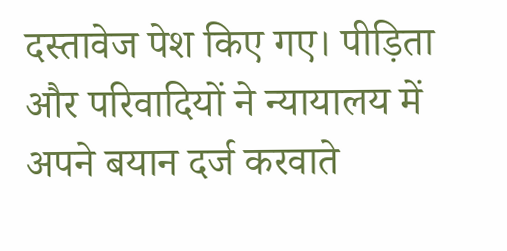दस्तावेज पेश किए गए। पीड़िता और परिवादियों ने न्यायालय में अपने बयान दर्ज करवाते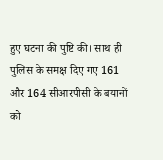हुए घटना की पुष्टि की। साथ ही पुलिस के समक्ष दिए गए 161 और 164 सीआरपीसी के बयानों को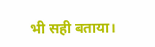भी सही बताया।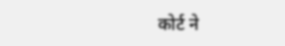कोर्ट ने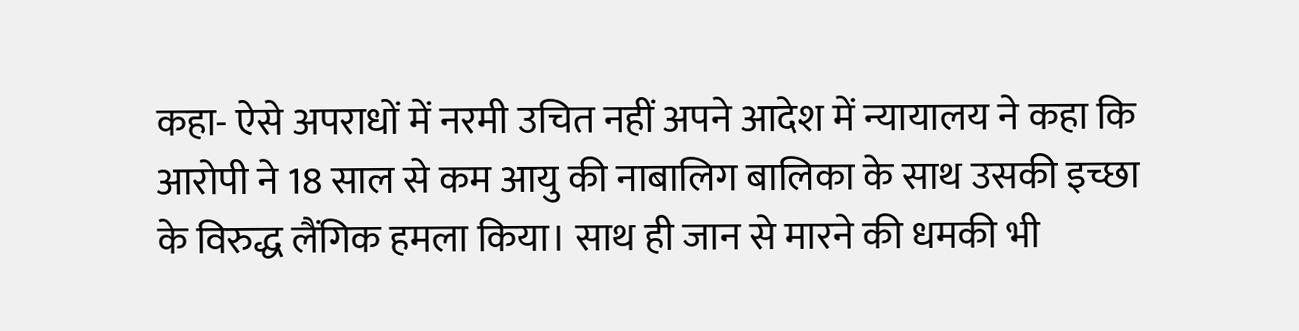कहा- ऐसे अपराधों में नरमी उचित नहीं अपने आदेश में न्यायालय ने कहा कि आरोपी ने 18 साल से कम आयु की नाबालिग बालिका के साथ उसकी इच्छा के विरुद्ध लैंगिक हमला किया। साथ ही जान से मारने की धमकी भी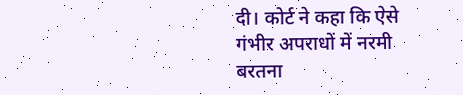दी। कोर्ट ने कहा कि ऐसे गंभीर अपराधों में नरमी बरतना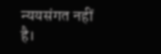न्ययसंगत नहीं है।